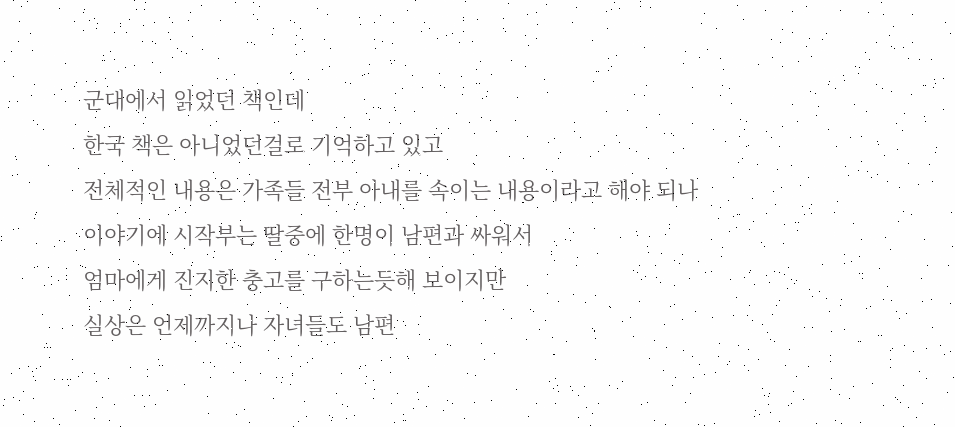군대에서 읽었던 책인데
한국 책은 아니었던걸로 기억하고 있고
전체적인 내용은 가족들 전부 아내를 속이는 내용이라고 해야 되나
이야기에 시작부는 딸중에 한명이 남편과 싸워서
엄마에게 진지한 충고를 구하는듯해 보이지만
실상은 언제까지나 자녀들도 남편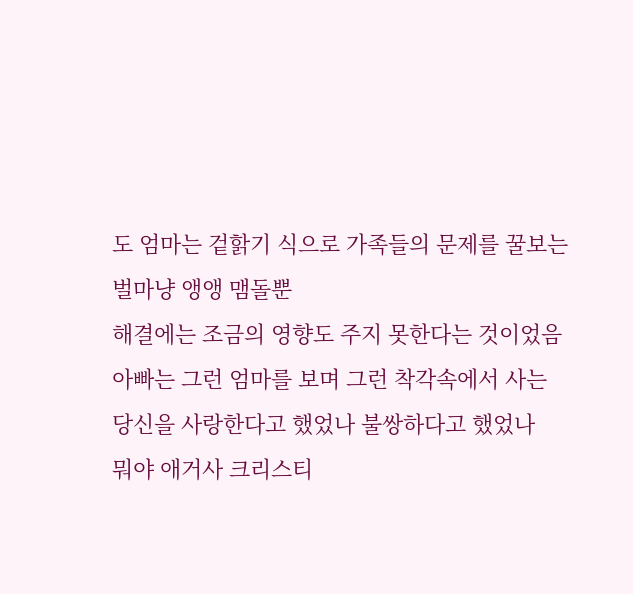도 엄마는 겉핡기 식으로 가족들의 문제를 꿀보는 벌마냥 앵앵 맴돌뿐
해결에는 조금의 영향도 주지 못한다는 것이었음
아빠는 그런 엄마를 보며 그런 착각속에서 사는 당신을 사랑한다고 했었나 불쌍하다고 했었나
뭐야 애거사 크리스티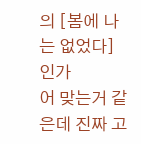의 [봄에 나는 없었다] 인가
어 맞는거 같은데 진짜 고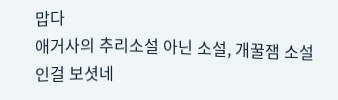맙다
애거사의 추리소설 아닌 소설, 개꿀잼 소설인걸 보셧네